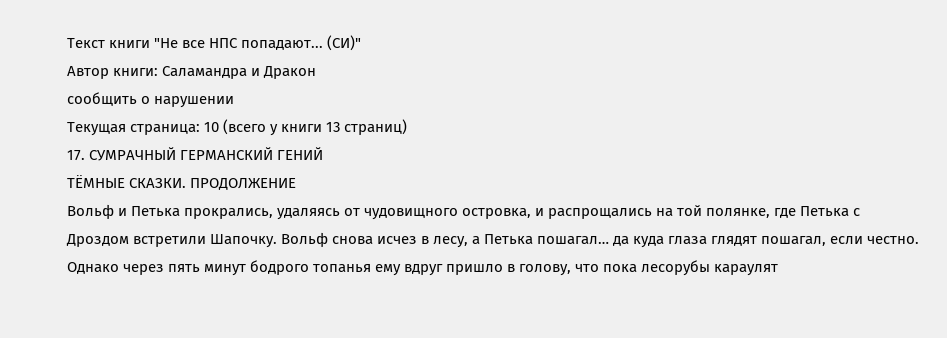Текст книги "Не все НПС попадают... (СИ)"
Автор книги: Саламандра и Дракон
сообщить о нарушении
Текущая страница: 10 (всего у книги 13 страниц)
17. СУМРАЧНЫЙ ГЕРМАНСКИЙ ГЕНИЙ
ТЁМНЫЕ СКАЗКИ. ПРОДОЛЖЕНИЕ
Вольф и Петька прокрались, удаляясь от чудовищного островка, и распрощались на той полянке, где Петька с Дроздом встретили Шапочку. Вольф снова исчез в лесу, а Петька пошагал… да куда глаза глядят пошагал, если честно. Однако через пять минут бодрого топанья ему вдруг пришло в голову, что пока лесорубы караулят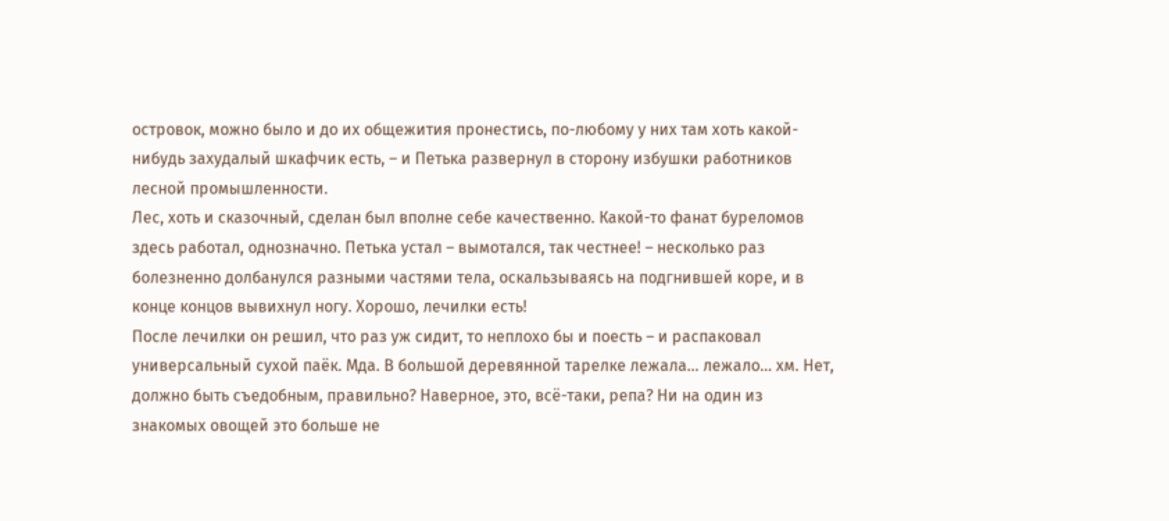островок, можно было и до их общежития пронестись, по-любому у них там хоть какой-нибудь захудалый шкафчик есть, – и Петька развернул в сторону избушки работников лесной промышленности.
Лес, хоть и сказочный, сделан был вполне себе качественно. Какой-то фанат буреломов здесь работал, однозначно. Петька устал – вымотался, так честнее! – несколько раз болезненно долбанулся разными частями тела, оскальзываясь на подгнившей коре, и в конце концов вывихнул ногу. Хорошо, лечилки есть!
После лечилки он решил, что раз уж сидит, то неплохо бы и поесть – и распаковал универсальный сухой паёк. Мда. В большой деревянной тарелке лежала… лежало… хм. Нет, должно быть съедобным, правильно? Наверное, это, всё-таки, репа? Ни на один из знакомых овощей это больше не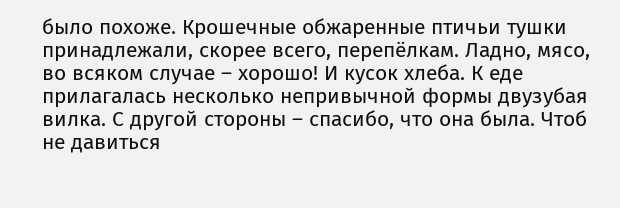было похоже. Крошечные обжаренные птичьи тушки принадлежали, скорее всего, перепёлкам. Ладно, мясо, во всяком случае – хорошо! И кусок хлеба. К еде прилагалась несколько непривычной формы двузубая вилка. С другой стороны – спасибо, что она была. Чтоб не давиться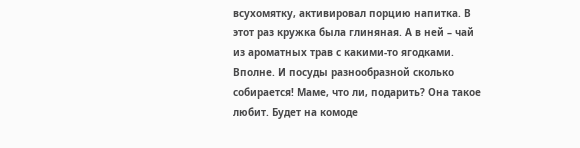всухомятку, активировал порцию напитка. В этот раз кружка была глиняная. А в ней – чай из ароматных трав с какими-то ягодками. Вполне. И посуды разнообразной сколько собирается! Маме, что ли, подарить? Она такое любит. Будет на комоде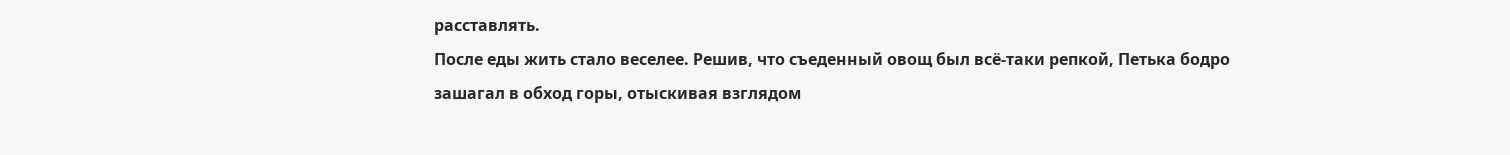расставлять.
После еды жить стало веселее. Решив, что съеденный овощ был всё-таки репкой, Петька бодро зашагал в обход горы, отыскивая взглядом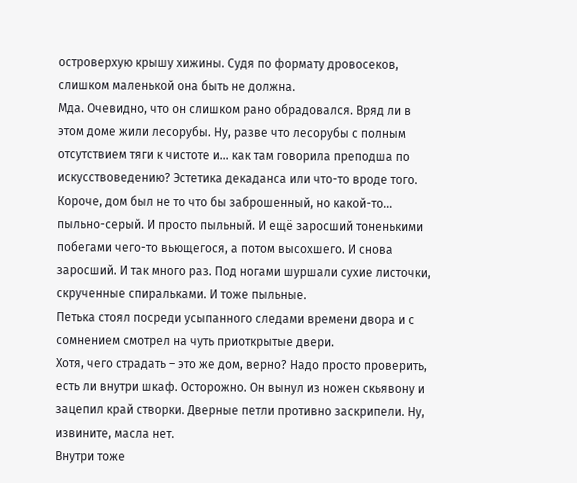островерхую крышу хижины. Судя по формату дровосеков, слишком маленькой она быть не должна.
Мда. Очевидно, что он слишком рано обрадовался. Вряд ли в этом доме жили лесорубы. Ну, разве что лесорубы с полным отсутствием тяги к чистоте и… как там говорила преподша по искусствоведению? Эстетика декаданса или что-то вроде того.
Короче, дом был не то что бы заброшенный, но какой-то… пыльно-серый. И просто пыльный. И ещё заросший тоненькими побегами чего-то вьющегося, а потом высохшего. И снова заросший. И так много раз. Под ногами шуршали сухие листочки, скрученные спиральками. И тоже пыльные.
Петька стоял посреди усыпанного следами времени двора и с сомнением смотрел на чуть приоткрытые двери.
Хотя, чего страдать – это же дом, верно? Надо просто проверить, есть ли внутри шкаф. Осторожно. Он вынул из ножен скьявону и зацепил край створки. Дверные петли противно заскрипели. Ну, извините, масла нет.
Внутри тоже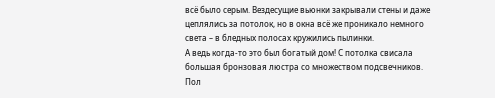всё было серым. Вездесущие вьюнки закрывали стены и даже цеплялись за потолок, но в окна всё же проникало немного света – в бледных полосах кружились пылинки.
А ведь когда-то это был богатый дом! С потолка свисала большая бронзовая люстра со множеством подсвечников. Пол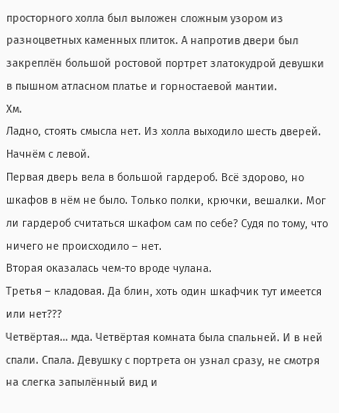просторного холла был выложен сложным узором из разноцветных каменных плиток. А напротив двери был закреплён большой ростовой портрет златокудрой девушки в пышном атласном платье и горностаевой мантии.
Хм.
Ладно, стоять смысла нет. Из холла выходило шесть дверей. Начнём с левой.
Первая дверь вела в большой гардероб. Всё здорово, но шкафов в нём не было. Только полки, крючки, вешалки. Мог ли гардероб считаться шкафом сам по себе? Судя по тому, что ничего не происходило – нет.
Вторая оказалась чем-то вроде чулана.
Третья – кладовая. Да блин, хоть один шкафчик тут имеется или нет???
Четвёртая… мда. Четвёртая комната была спальней. И в ней спали. Спала. Девушку с портрета он узнал сразу, не смотря на слегка запылённый вид и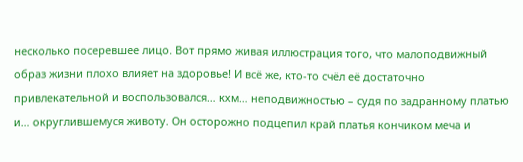несколько посеревшее лицо. Вот прямо живая иллюстрация того, что малоподвижный образ жизни плохо влияет на здоровье! И всё же, кто-то счёл её достаточно привлекательной и воспользовался… кхм… неподвижностью – судя по задранному платью и… округлившемуся животу. Он осторожно подцепил край платья кончиком меча и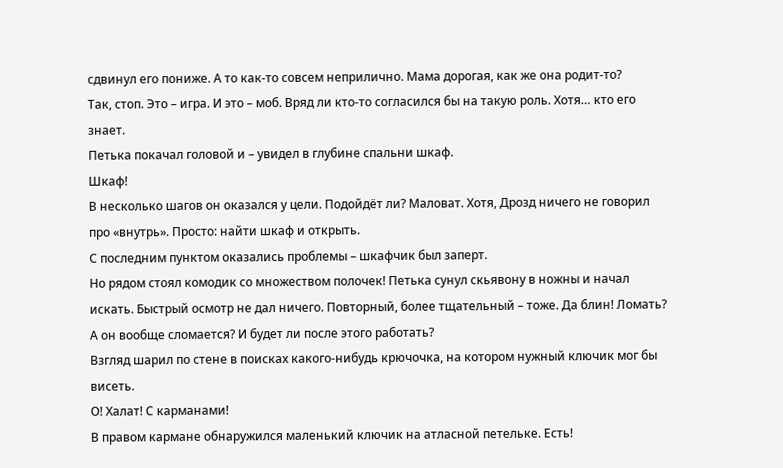сдвинул его пониже. А то как-то совсем неприлично. Мама дорогая, как же она родит-то?
Так, стоп. Это – игра. И это – моб. Вряд ли кто-то согласился бы на такую роль. Хотя… кто его знает.
Петька покачал головой и – увидел в глубине спальни шкаф.
Шкаф!
В несколько шагов он оказался у цели. Подойдёт ли? Маловат. Хотя, Дрозд ничего не говорил про «внутрь». Просто: найти шкаф и открыть.
С последним пунктом оказались проблемы – шкафчик был заперт.
Но рядом стоял комодик со множеством полочек! Петька сунул скьявону в ножны и начал искать. Быстрый осмотр не дал ничего. Повторный, более тщательный – тоже. Да блин! Ломать? А он вообще сломается? И будет ли после этого работать?
Взгляд шарил по стене в поисках какого-нибудь крючочка, на котором нужный ключик мог бы висеть.
О! Халат! С карманами!
В правом кармане обнаружился маленький ключик на атласной петельке. Есть!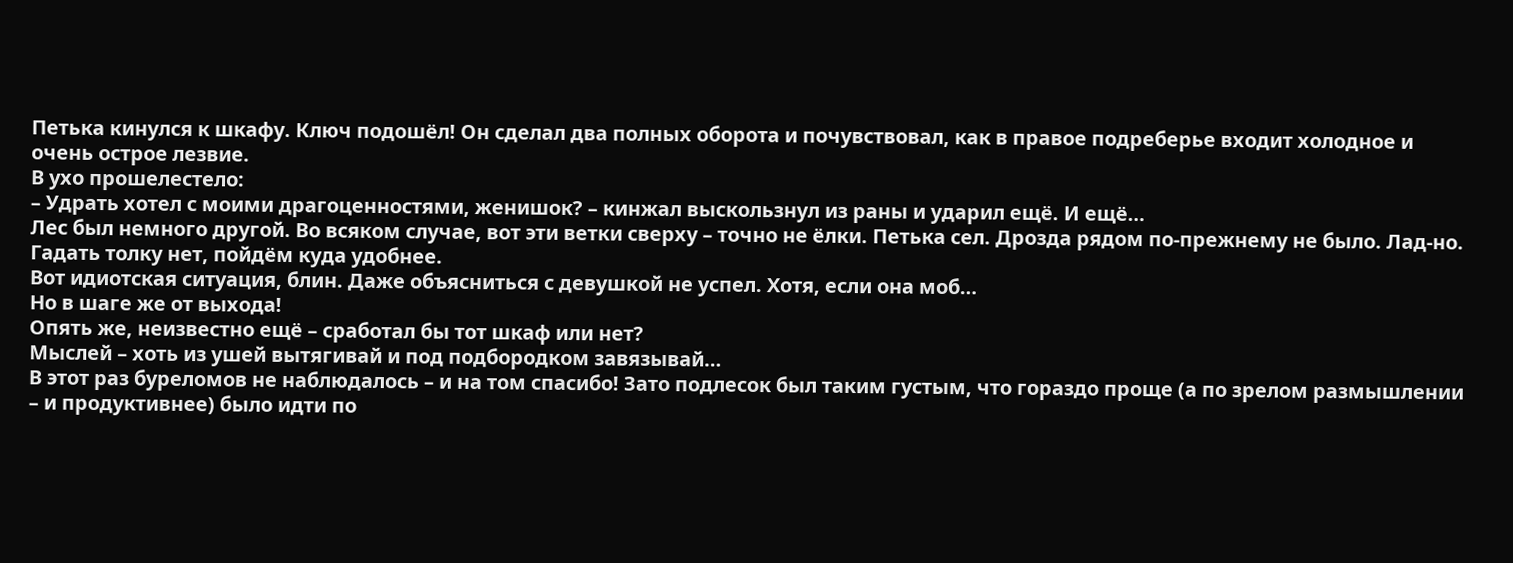Петька кинулся к шкафу. Ключ подошёл! Он сделал два полных оборота и почувствовал, как в правое подреберье входит холодное и очень острое лезвие.
В ухо прошелестело:
– Удрать хотел с моими драгоценностями, женишок? – кинжал выскользнул из раны и ударил ещё. И ещё…
Лес был немного другой. Во всяком случае, вот эти ветки сверху – точно не ёлки. Петька сел. Дрозда рядом по-прежнему не было. Лад-но. Гадать толку нет, пойдём куда удобнее.
Вот идиотская ситуация, блин. Даже объясниться с девушкой не успел. Хотя, если она моб…
Но в шаге же от выхода!
Опять же, неизвестно ещё – сработал бы тот шкаф или нет?
Мыслей – хоть из ушей вытягивай и под подбородком завязывай…
В этот раз буреломов не наблюдалось – и на том спасибо! Зато подлесок был таким густым, что гораздо проще (а по зрелом размышлении – и продуктивнее) было идти по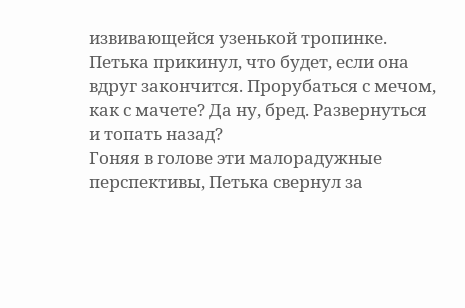извивающейся узенькой тропинке. Петька прикинул, что будет, если она вдруг закончится. Прорубаться с мечом, как с мачете? Да ну, бред. Развернуться и топать назад?
Гоняя в голове эти малорадужные перспективы, Петька свернул за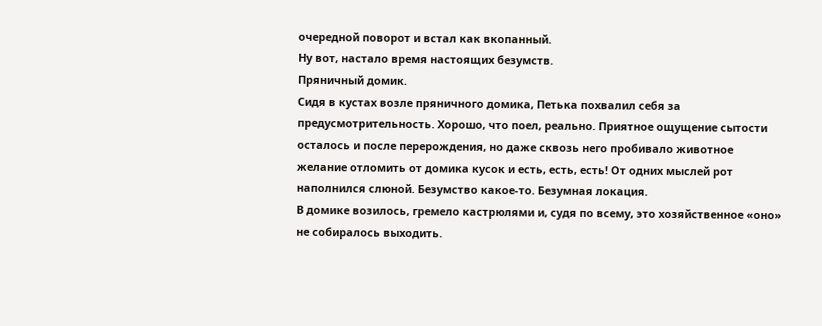очередной поворот и встал как вкопанный.
Ну вот, настало время настоящих безумств.
Пряничный домик.
Сидя в кустах возле пряничного домика, Петька похвалил себя за предусмотрительность. Хорошо, что поел, реально. Приятное ощущение сытости осталось и после перерождения, но даже сквозь него пробивало животное желание отломить от домика кусок и есть, есть, есть! От одних мыслей рот наполнился слюной. Безумство какое-то. Безумная локация.
В домике возилось, гремело кастрюлями и, судя по всему, это хозяйственное «оно» не собиралось выходить.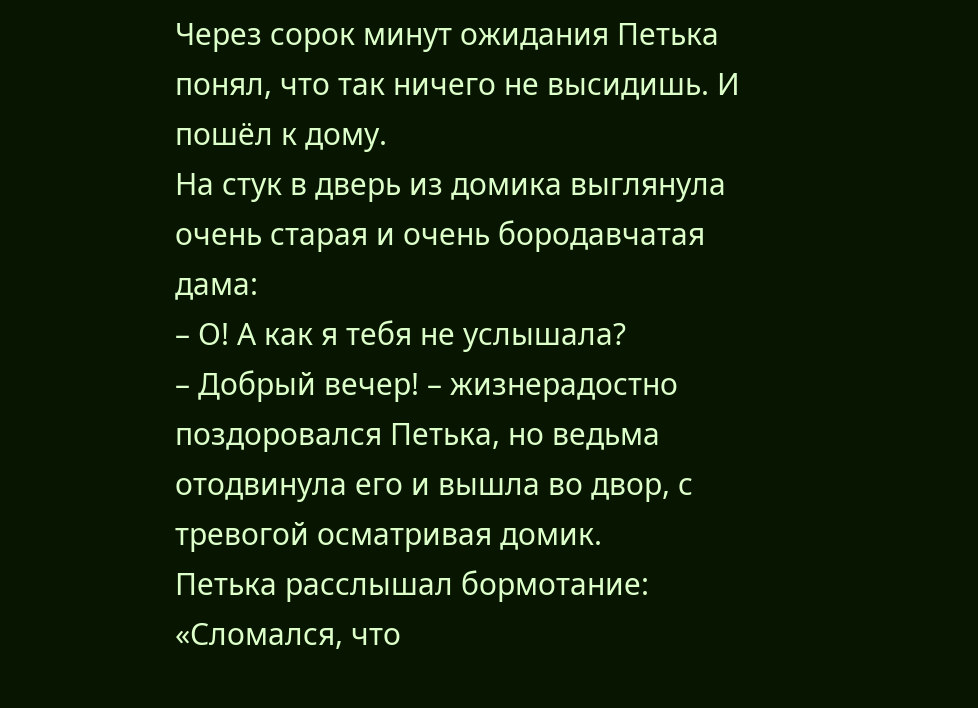Через сорок минут ожидания Петька понял, что так ничего не высидишь. И пошёл к дому.
На стук в дверь из домика выглянула очень старая и очень бородавчатая дама:
– О! А как я тебя не услышала?
– Добрый вечер! – жизнерадостно поздоровался Петька, но ведьма отодвинула его и вышла во двор, с тревогой осматривая домик.
Петька расслышал бормотание: «Сломался, что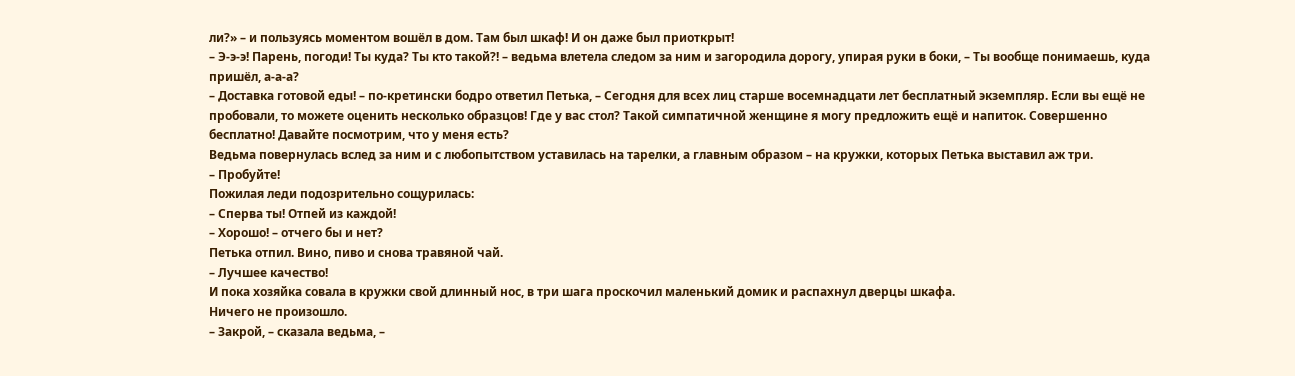ли?» – и пользуясь моментом вошёл в дом. Там был шкаф! И он даже был приоткрыт!
– Э-э-э! Парень, погоди! Ты куда? Ты кто такой?! – ведьма влетела следом за ним и загородила дорогу, упирая руки в боки, – Ты вообще понимаешь, куда пришёл, а-а-а?
– Доставка готовой еды! – по-кретински бодро ответил Петька, – Сегодня для всех лиц старше восемнадцати лет бесплатный экземпляр. Если вы ещё не пробовали, то можете оценить несколько образцов! Где у вас стол? Такой симпатичной женщине я могу предложить ещё и напиток. Совершенно бесплатно! Давайте посмотрим, что у меня есть?
Ведьма повернулась вслед за ним и с любопытством уставилась на тарелки, а главным образом – на кружки, которых Петька выставил аж три.
– Пробуйте!
Пожилая леди подозрительно сощурилась:
– Сперва ты! Отпей из каждой!
– Хорошо! – отчего бы и нет?
Петька отпил. Вино, пиво и снова травяной чай.
– Лучшее качество!
И пока хозяйка совала в кружки свой длинный нос, в три шага проскочил маленький домик и распахнул дверцы шкафа.
Ничего не произошло.
– Закрой, – сказала ведьма, –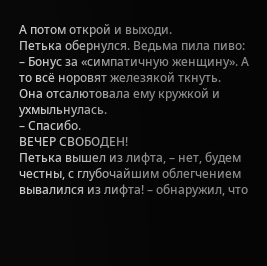А потом открой и выходи.
Петька обернулся. Ведьма пила пиво:
– Бонус за «симпатичную женщину». А то всё норовят железякой ткнуть.
Она отсалютовала ему кружкой и ухмыльнулась.
– Спасибо.
ВЕЧЕР СВОБОДЕН!
Петька вышел из лифта, – нет, будем честны, с глубочайшим облегчением вывалился из лифта! – обнаружил, что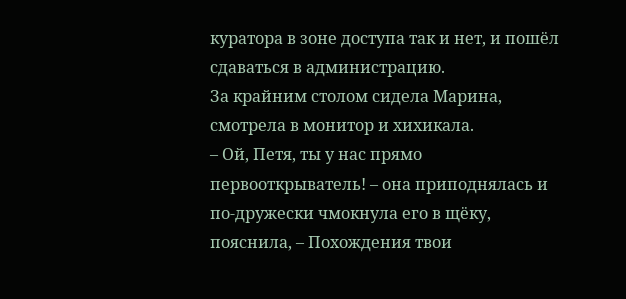куратора в зоне доступа так и нет, и пошёл сдаваться в администрацию.
За крайним столом сидела Марина, смотрела в монитор и хихикала.
– Ой, Петя, ты у нас прямо первооткрыватель! – она приподнялась и по-дружески чмокнула его в щёку, пояснила, – Похождения твои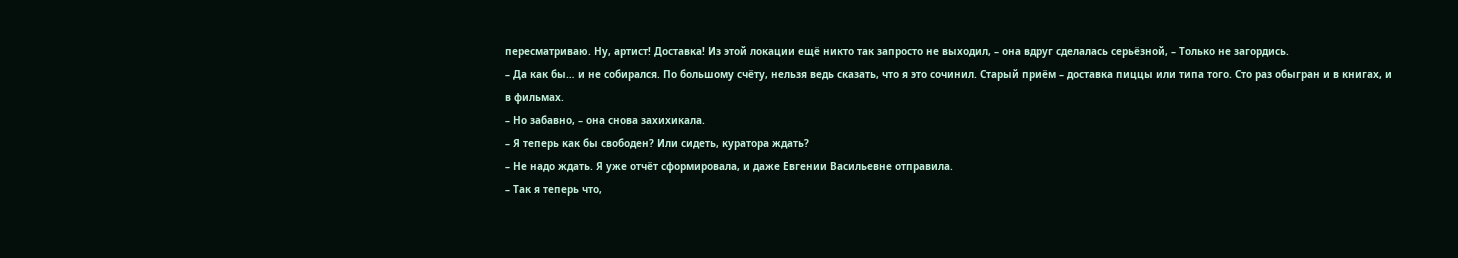пересматриваю. Ну, артист! Доставка! Из этой локации ещё никто так запросто не выходил, – она вдруг сделалась серьёзной, – Только не загордись.
– Да как бы… и не собирался. По большому счёту, нельзя ведь сказать, что я это сочинил. Старый приём – доставка пиццы или типа того. Сто раз обыгран и в книгах, и в фильмах.
– Но забавно, – она снова захихикала.
– Я теперь как бы свободен? Или сидеть, куратора ждать?
– Не надо ждать. Я уже отчёт сформировала, и даже Евгении Васильевне отправила.
– Так я теперь что,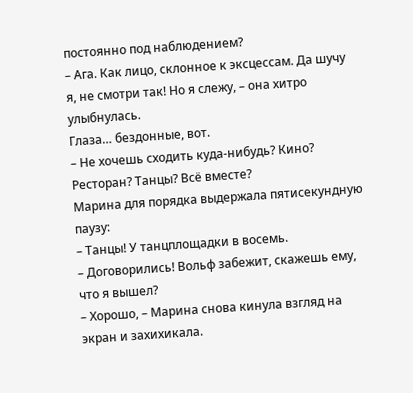постоянно под наблюдением?
– Ага. Как лицо, склонное к эксцессам. Да шучу я, не смотри так! Но я слежу, – она хитро улыбнулась.
Глаза… бездонные, вот.
– Не хочешь сходить куда-нибудь? Кино? Ресторан? Танцы? Всё вместе?
Марина для порядка выдержала пятисекундную паузу:
– Танцы! У танцплощадки в восемь.
– Договорились! Вольф забежит, скажешь ему, что я вышел?
– Хорошо, – Марина снова кинула взгляд на экран и захихикала.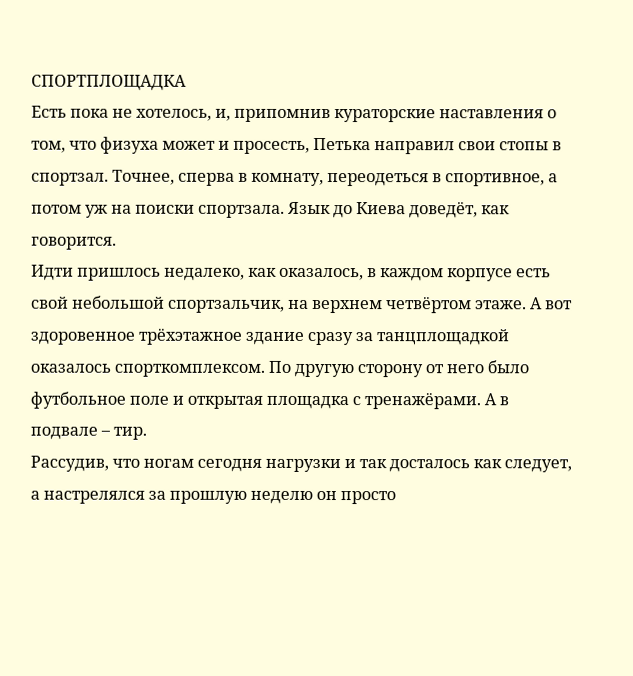СПОРТПЛОЩАДКА
Есть пока не хотелось, и, припомнив кураторские наставления о том, что физуха может и просесть, Петька направил свои стопы в спортзал. Точнее, сперва в комнату, переодеться в спортивное, а потом уж на поиски спортзала. Язык до Киева доведёт, как говорится.
Идти пришлось недалеко, как оказалось, в каждом корпусе есть свой небольшой спортзальчик, на верхнем четвёртом этаже. А вот здоровенное трёхэтажное здание сразу за танцплощадкой оказалось спорткомплексом. По другую сторону от него было футбольное поле и открытая площадка с тренажёрами. А в подвале – тир.
Рассудив, что ногам сегодня нагрузки и так досталось как следует, а настрелялся за прошлую неделю он просто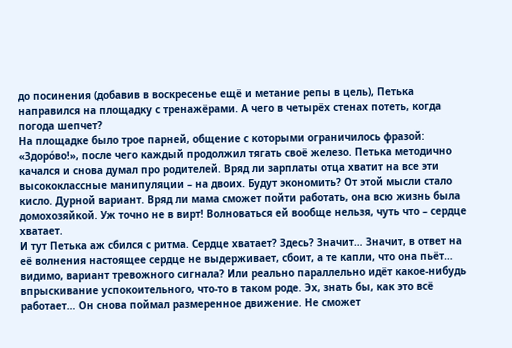до посинения (добавив в воскресенье ещё и метание репы в цель), Петька направился на площадку с тренажёрами. А чего в четырёх стенах потеть, когда погода шепчет?
На площадке было трое парней, общение с которыми ограничилось фразой: «Здоро́во!», после чего каждый продолжил тягать своё железо. Петька методично качался и снова думал про родителей. Вряд ли зарплаты отца хватит на все эти высококлассные манипуляции – на двоих. Будут экономить? От этой мысли стало кисло. Дурной вариант. Вряд ли мама сможет пойти работать, она всю жизнь была домохозяйкой. Уж точно не в вирт! Волноваться ей вообще нельзя, чуть что – сердце хватает.
И тут Петька аж сбился с ритма. Сердце хватает? Здесь? Значит… Значит, в ответ на её волнения настоящее сердце не выдерживает, сбоит, а те капли, что она пьёт… видимо, вариант тревожного сигнала? Или реально параллельно идёт какое-нибудь впрыскивание успокоительного, что-то в таком роде. Эх, знать бы, как это всё работает… Он снова поймал размеренное движение. Не сможет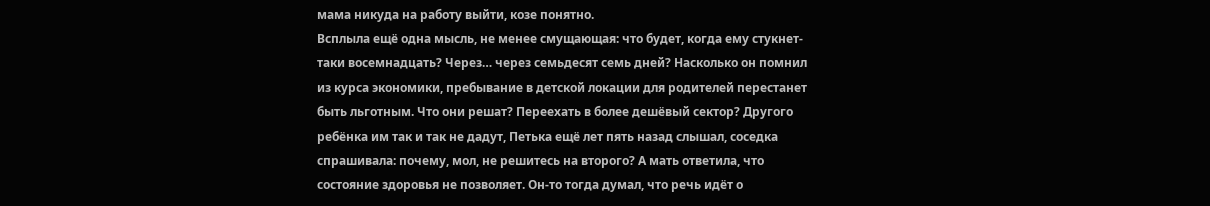мама никуда на работу выйти, козе понятно.
Всплыла ещё одна мысль, не менее смущающая: что будет, когда ему стукнет-таки восемнадцать? Через… через семьдесят семь дней? Насколько он помнил из курса экономики, пребывание в детской локации для родителей перестанет быть льготным. Что они решат? Переехать в более дешёвый сектор? Другого ребёнка им так и так не дадут, Петька ещё лет пять назад слышал, соседка спрашивала: почему, мол, не решитесь на второго? А мать ответила, что состояние здоровья не позволяет. Он-то тогда думал, что речь идёт о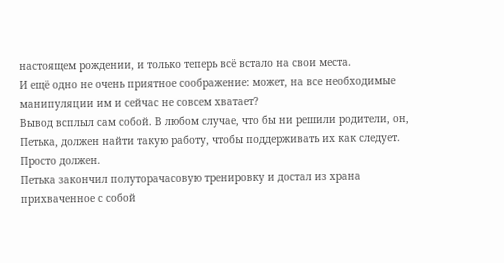настоящем рождении, и только теперь всё встало на свои места.
И ещё одно не очень приятное соображение: может, на все необходимые манипуляции им и сейчас не совсем хватает?
Вывод всплыл сам собой. В любом случае, что бы ни решили родители, он, Петька, должен найти такую работу, чтобы поддерживать их как следует. Просто должен.
Петька закончил полуторачасовую тренировку и достал из храна прихваченное с собой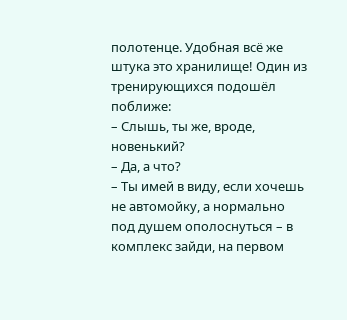полотенце. Удобная всё же штука это хранилище! Один из тренирующихся подошёл поближе:
– Слышь, ты же, вроде, новенький?
– Да, а что?
– Ты имей в виду, если хочешь не автомойку, а нормально под душем ополоснуться – в комплекс зайди, на первом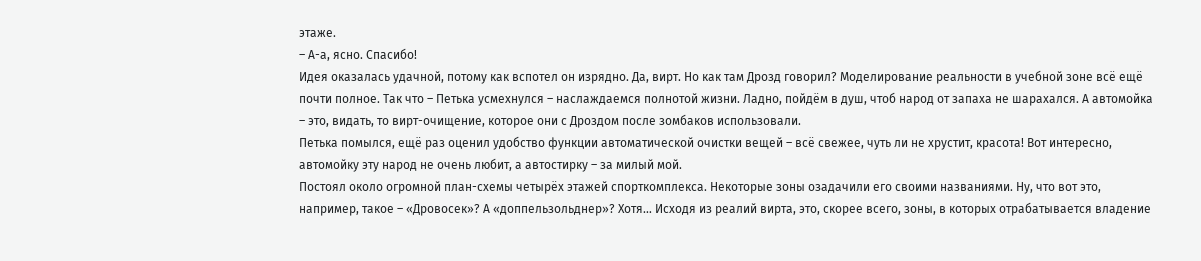этаже.
– А-а, ясно. Спасибо!
Идея оказалась удачной, потому как вспотел он изрядно. Да, вирт. Но как там Дрозд говорил? Моделирование реальности в учебной зоне всё ещё почти полное. Так что – Петька усмехнулся – наслаждаемся полнотой жизни. Ладно, пойдём в душ, чтоб народ от запаха не шарахался. А автомойка – это, видать, то вирт-очищение, которое они с Дроздом после зомбаков использовали.
Петька помылся, ещё раз оценил удобство функции автоматической очистки вещей – всё свежее, чуть ли не хрустит, красота! Вот интересно, автомойку эту народ не очень любит, а автостирку – за милый мой.
Постоял около огромной план-схемы четырёх этажей спорткомплекса. Некоторые зоны озадачили его своими названиями. Ну, что вот это, например, такое – «Дровосек»? А «доппельзольднер»? Хотя… Исходя из реалий вирта, это, скорее всего, зоны, в которых отрабатывается владение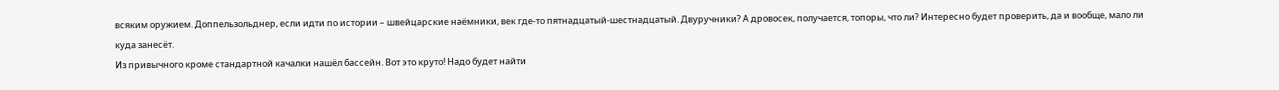всяким оружием. Доппельзольднер, если идти по истории – швейцарские наёмники, век где-то пятнадцатый-шестнадцатый. Двуручники? А дровосек, получается, топоры, что ли? Интересно будет проверить, да и вообще, мало ли куда занесёт.
Из привычного кроме стандартной качалки нашёл бассейн. Вот это круто! Надо будет найти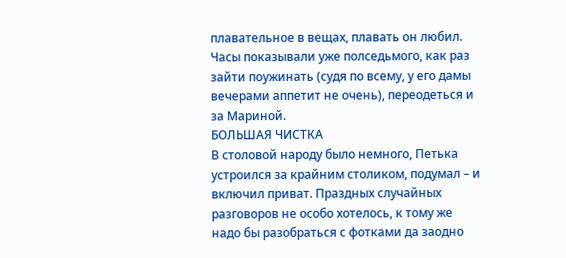плавательное в вещах, плавать он любил. Часы показывали уже полседьмого, как раз зайти поужинать (судя по всему, у его дамы вечерами аппетит не очень), переодеться и за Мариной.
БОЛЬШАЯ ЧИСТКА
В столовой народу было немного, Петька устроился за крайним столиком, подумал – и включил приват. Праздных случайных разговоров не особо хотелось, к тому же надо бы разобраться с фотками да заодно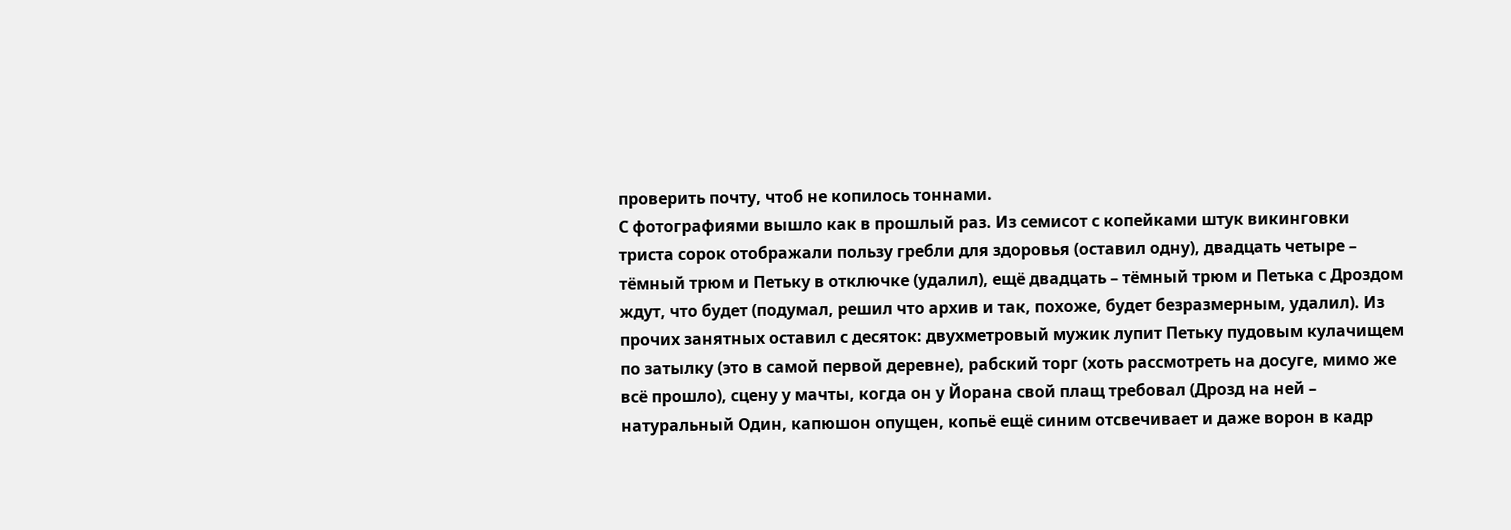проверить почту, чтоб не копилось тоннами.
С фотографиями вышло как в прошлый раз. Из семисот с копейками штук викинговки триста сорок отображали пользу гребли для здоровья (оставил одну), двадцать четыре – тёмный трюм и Петьку в отключке (удалил), ещё двадцать – тёмный трюм и Петька с Дроздом ждут, что будет (подумал, решил что архив и так, похоже, будет безразмерным, удалил). Из прочих занятных оставил с десяток: двухметровый мужик лупит Петьку пудовым кулачищем по затылку (это в самой первой деревне), рабский торг (хоть рассмотреть на досуге, мимо же всё прошло), сцену у мачты, когда он у Йорана свой плащ требовал (Дрозд на ней – натуральный Один, капюшон опущен, копьё ещё синим отсвечивает и даже ворон в кадр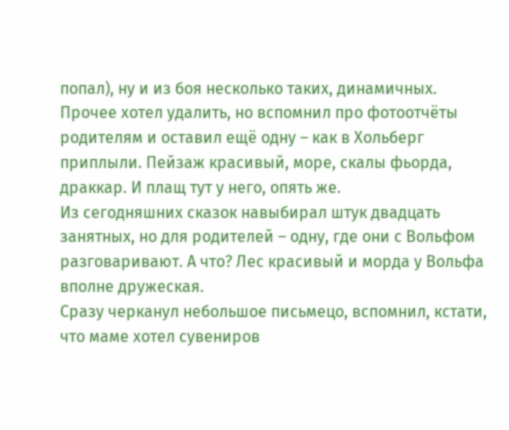попал), ну и из боя несколько таких, динамичных.
Прочее хотел удалить, но вспомнил про фотоотчёты родителям и оставил ещё одну – как в Хольберг приплыли. Пейзаж красивый, море, скалы фьорда, драккар. И плащ тут у него, опять же.
Из сегодняшних сказок навыбирал штук двадцать занятных, но для родителей – одну, где они с Вольфом разговаривают. А что? Лес красивый и морда у Вольфа вполне дружеская.
Сразу черканул небольшое письмецо, вспомнил, кстати, что маме хотел сувениров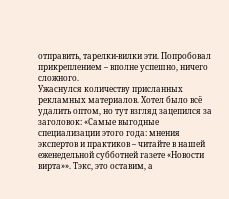отправить, тарелки-вилки эти. Попробовал прикреплением – вполне успешно, ничего сложного.
Ужаснулся количеству присланных рекламных материалов. Хотел было всё удалить оптом, но тут взгляд зацепился за заголовок: «Самые выгодные специализации этого года: мнения экспертов и практиков – читайте в нашей еженедельной субботней газете «Новости вирта»». Тэкс, это оставим, а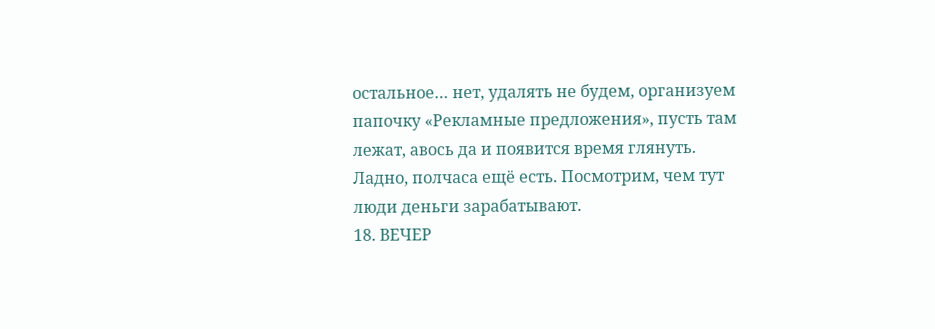остальное… нет, удалять не будем, организуем папочку «Рекламные предложения», пусть там лежат, авось да и появится время глянуть.
Ладно, полчаса ещё есть. Посмотрим, чем тут люди деньги зарабатывают.
18. ВЕЧЕР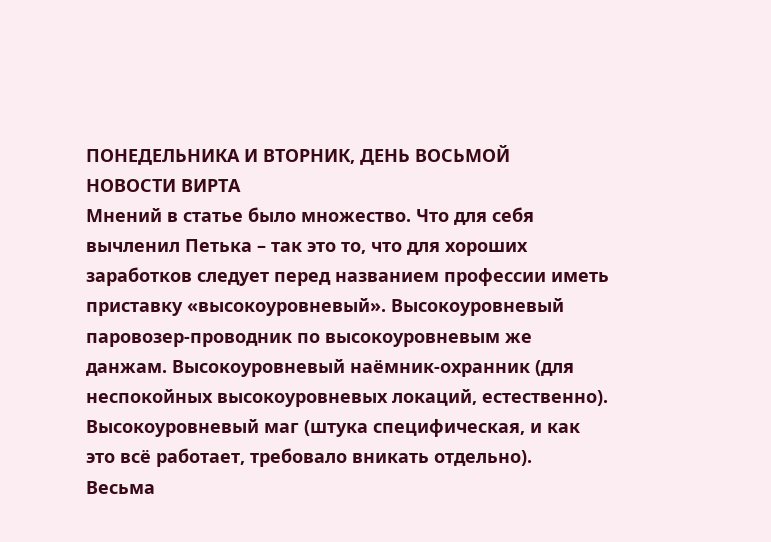ПОНЕДЕЛЬНИКА И ВТОРНИК, ДЕНЬ ВОСЬМОЙ
НОВОСТИ ВИРТА
Мнений в статье было множество. Что для себя вычленил Петька – так это то, что для хороших заработков следует перед названием профессии иметь приставку «высокоуровневый». Высокоуровневый паровозер-проводник по высокоуровневым же данжам. Высокоуровневый наёмник-охранник (для неспокойных высокоуровневых локаций, естественно). Высокоуровневый маг (штука специфическая, и как это всё работает, требовало вникать отдельно).
Весьма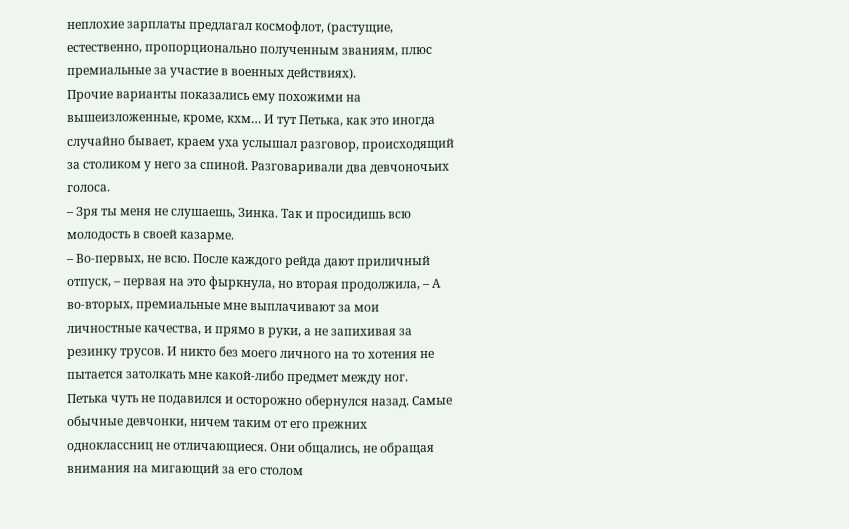неплохие зарплаты предлагал космофлот, (растущие, естественно, пропорционально полученным званиям, плюс премиальные за участие в военных действиях).
Прочие варианты показались ему похожими на вышеизложенные, кроме, кхм… И тут Петька, как это иногда случайно бывает, краем уха услышал разговор, происходящий за столиком у него за спиной. Разговаривали два девчоночьих голоса.
– Зря ты меня не слушаешь, Зинка. Так и просидишь всю молодость в своей казарме.
– Во-первых, не всю. После каждого рейда дают приличный отпуск, – первая на это фыркнула, но вторая продолжила, – А во-вторых, премиальные мне выплачивают за мои личностные качества, и прямо в руки, а не запихивая за резинку трусов. И никто без моего личного на то хотения не пытается затолкать мне какой-либо предмет между ног.
Петька чуть не подавился и осторожно обернулся назад. Самые обычные девчонки, ничем таким от его прежних одноклассниц не отличающиеся. Они общались, не обращая внимания на мигающий за его столом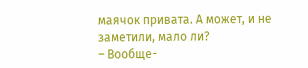маячок привата. А может, и не заметили, мало ли?
– Вообще-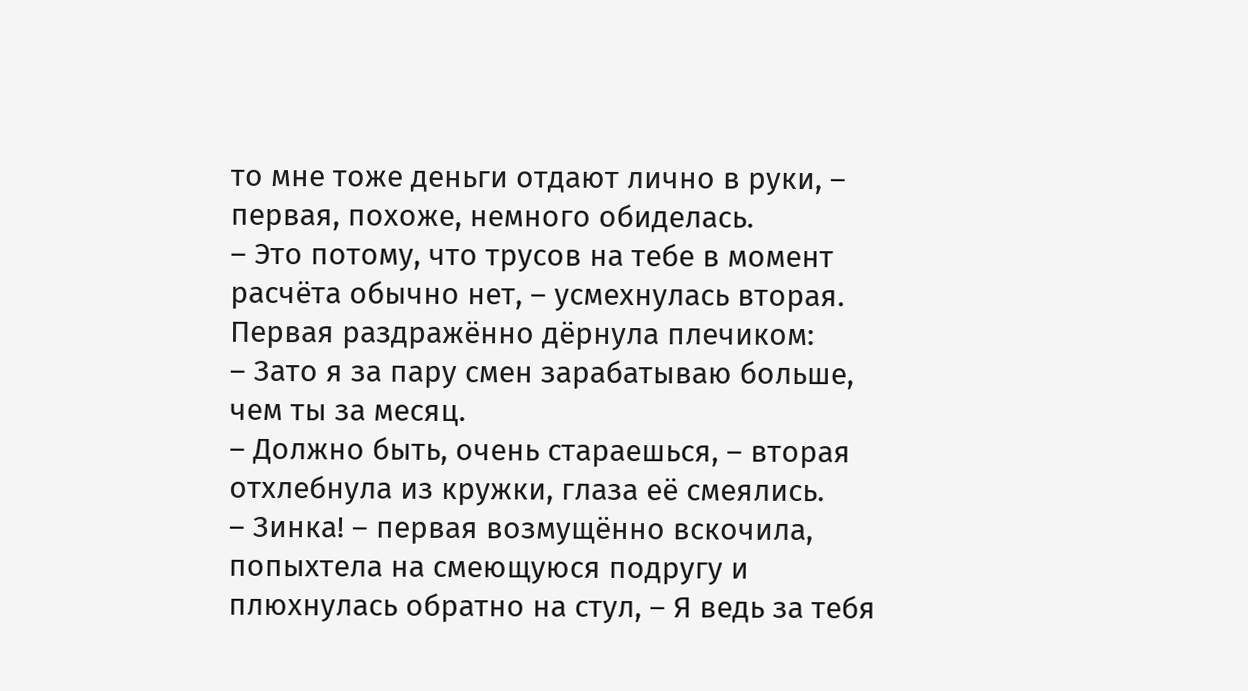то мне тоже деньги отдают лично в руки, – первая, похоже, немного обиделась.
– Это потому, что трусов на тебе в момент расчёта обычно нет, – усмехнулась вторая.
Первая раздражённо дёрнула плечиком:
– Зато я за пару смен зарабатываю больше, чем ты за месяц.
– Должно быть, очень стараешься, – вторая отхлебнула из кружки, глаза её смеялись.
– Зинка! – первая возмущённо вскочила, попыхтела на смеющуюся подругу и плюхнулась обратно на стул, – Я ведь за тебя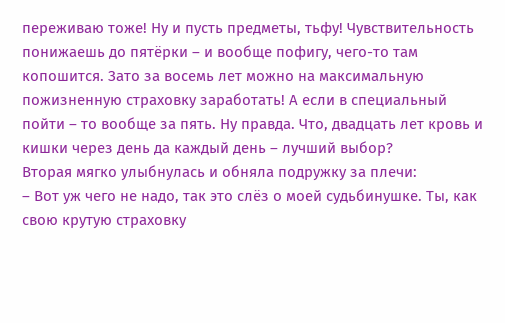переживаю тоже! Ну и пусть предметы, тьфу! Чувствительность понижаешь до пятёрки – и вообще пофигу, чего-то там копошится. Зато за восемь лет можно на максимальную пожизненную страховку заработать! А если в специальный пойти – то вообще за пять. Ну правда. Что, двадцать лет кровь и кишки через день да каждый день – лучший выбор?
Вторая мягко улыбнулась и обняла подружку за плечи:
– Вот уж чего не надо, так это слёз о моей судьбинушке. Ты, как свою крутую страховку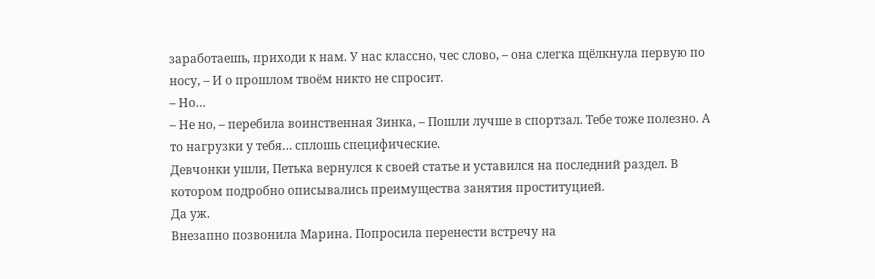заработаешь, приходи к нам. У нас классно, чес слово, – она слегка щёлкнула первую по носу, – И о прошлом твоём никто не спросит.
– Но…
– Не но, – перебила воинственная Зинка, – Пошли лучше в спортзал. Тебе тоже полезно. А то нагрузки у тебя… сплошь специфические.
Девчонки ушли, Петька вернулся к своей статье и уставился на последний раздел. В котором подробно описывались преимущества занятия проституцией.
Да уж.
Внезапно позвонила Марина. Попросила перенести встречу на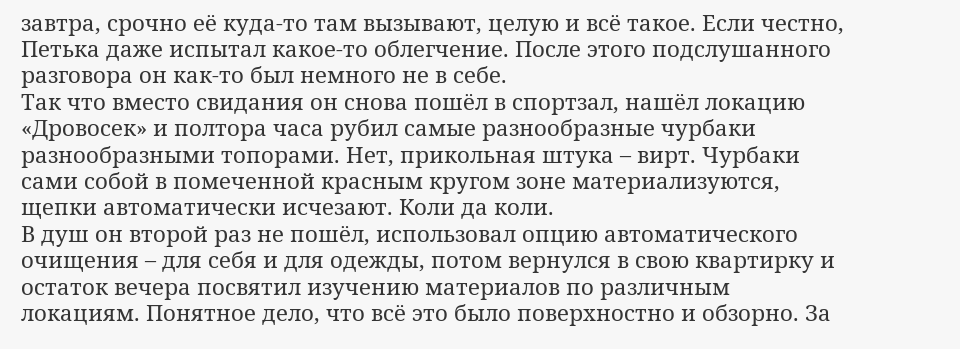завтра, срочно её куда-то там вызывают, целую и всё такое. Если честно, Петька даже испытал какое-то облегчение. После этого подслушанного разговора он как-то был немного не в себе.
Так что вместо свидания он снова пошёл в спортзал, нашёл локацию «Дровосек» и полтора часа рубил самые разнообразные чурбаки разнообразными топорами. Нет, прикольная штука – вирт. Чурбаки сами собой в помеченной красным кругом зоне материализуются, щепки автоматически исчезают. Коли да коли.
В душ он второй раз не пошёл, использовал опцию автоматического очищения – для себя и для одежды, потом вернулся в свою квартирку и остаток вечера посвятил изучению материалов по различным локациям. Понятное дело, что всё это было поверхностно и обзорно. За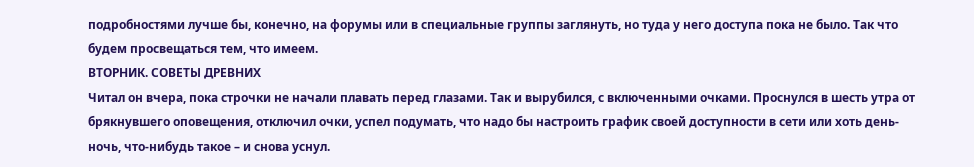подробностями лучше бы, конечно, на форумы или в специальные группы заглянуть, но туда у него доступа пока не было. Так что будем просвещаться тем, что имеем.
ВТОРНИК. СОВЕТЫ ДРЕВНИХ
Читал он вчера, пока строчки не начали плавать перед глазами. Так и вырубился, с включенными очками. Проснулся в шесть утра от брякнувшего оповещения, отключил очки, успел подумать, что надо бы настроить график своей доступности в сети или хоть день-ночь, что-нибудь такое – и снова уснул.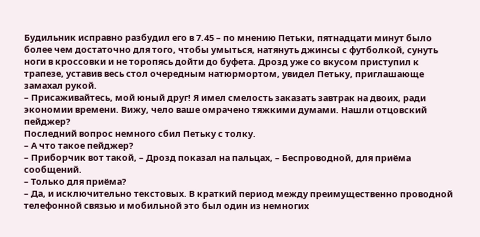Будильник исправно разбудил его в 7.45 – по мнению Петьки, пятнадцати минут было более чем достаточно для того, чтобы умыться, натянуть джинсы с футболкой, сунуть ноги в кроссовки и не торопясь дойти до буфета. Дрозд уже со вкусом приступил к трапезе, уставив весь стол очередным натюрмортом, увидел Петьку, приглашающе замахал рукой.
– Присаживайтесь, мой юный друг! Я имел смелость заказать завтрак на двоих, ради экономии времени. Вижу, чело ваше омрачено тяжкими думами. Нашли отцовский пейджер?
Последний вопрос немного сбил Петьку с толку.
– А что такое пейджер?
– Приборчик вот такой, – Дрозд показал на пальцах, – Беспроводной, для приёма сообщений.
– Только для приёма?
– Да, и исключительно текстовых. В краткий период между преимущественно проводной телефонной связью и мобильной это был один из немногих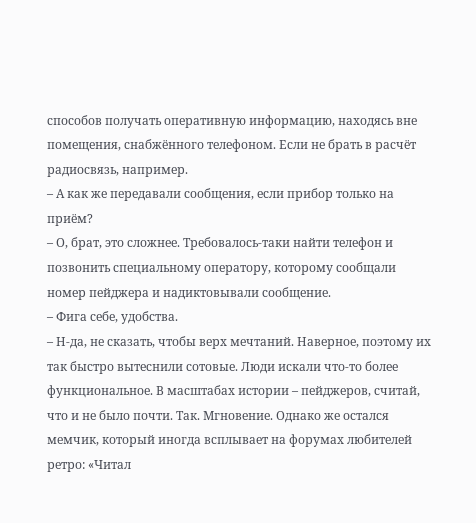способов получать оперативную информацию, находясь вне помещения, снабжённого телефоном. Если не брать в расчёт радиосвязь, например.
– А как же передавали сообщения, если прибор только на приём?
– О, брат, это сложнее. Требовалось-таки найти телефон и позвонить специальному оператору, которому сообщали номер пейджера и надиктовывали сообщение.
– Фига себе, удобства.
– Н-да, не сказать, чтобы верх мечтаний. Наверное, поэтому их так быстро вытеснили сотовые. Люди искали что-то более функциональное. В масштабах истории – пейджеров, считай, что и не было почти. Так. Мгновение. Однако же остался мемчик, который иногда всплывает на форумах любителей ретро: «Читал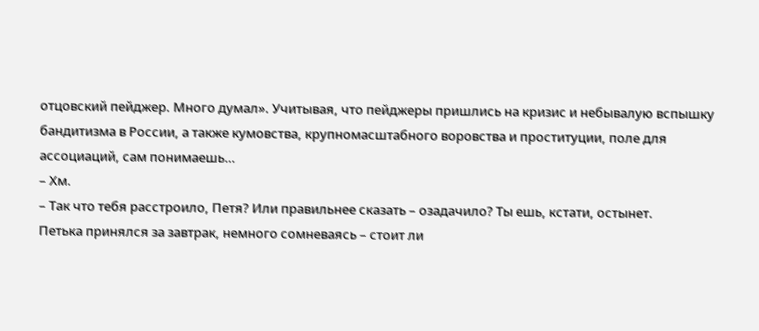отцовский пейджер. Много думал». Учитывая, что пейджеры пришлись на кризис и небывалую вспышку бандитизма в России, а также кумовства, крупномасштабного воровства и проституции, поле для ассоциаций, сам понимаешь…
– Хм.
– Так что тебя расстроило, Петя? Или правильнее сказать – озадачило? Ты ешь, кстати, остынет.
Петька принялся за завтрак, немного сомневаясь – стоит ли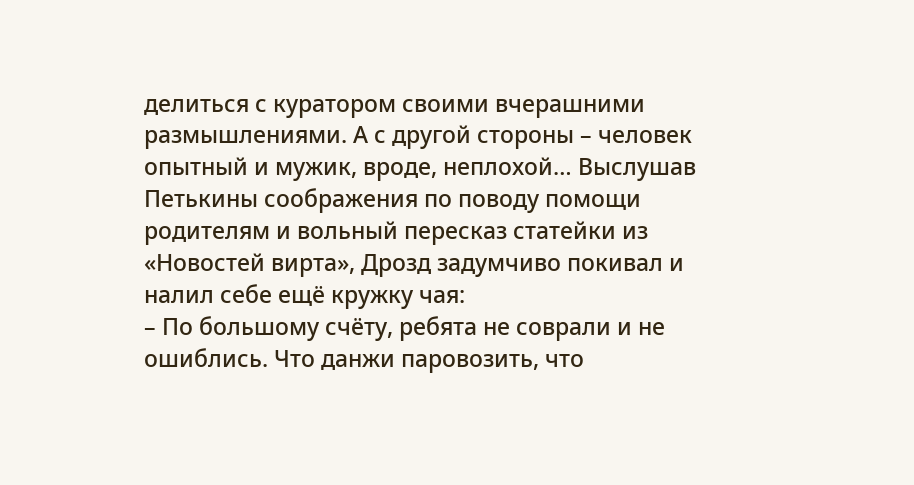делиться с куратором своими вчерашними размышлениями. А с другой стороны – человек опытный и мужик, вроде, неплохой… Выслушав Петькины соображения по поводу помощи родителям и вольный пересказ статейки из «Новостей вирта», Дрозд задумчиво покивал и налил себе ещё кружку чая:
– По большому счёту, ребята не соврали и не ошиблись. Что данжи паровозить, что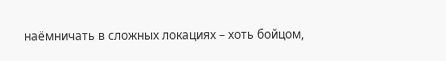наёмничать в сложных локациях – хоть бойцом,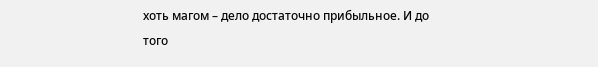хоть магом – дело достаточно прибыльное. И до того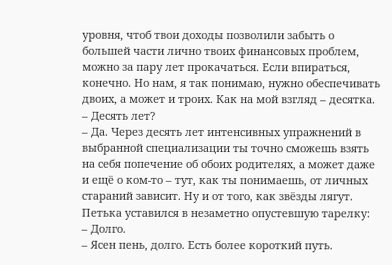уровня, чтоб твои доходы позволили забыть о большей части лично твоих финансовых проблем, можно за пару лет прокачаться. Если впираться, конечно. Но нам, я так понимаю, нужно обеспечивать двоих, а может и троих. Как на мой взгляд – десятка.
– Десять лет?
– Да. Через десять лет интенсивных упражнений в выбранной специализации ты точно сможешь взять на себя попечение об обоих родителях, а может даже и ещё о ком-то – тут, как ты понимаешь, от личных стараний зависит. Ну и от того, как звёзды лягут.
Петька уставился в незаметно опустевшую тарелку:
– Долго.
– Ясен пень, долго. Есть более короткий путь.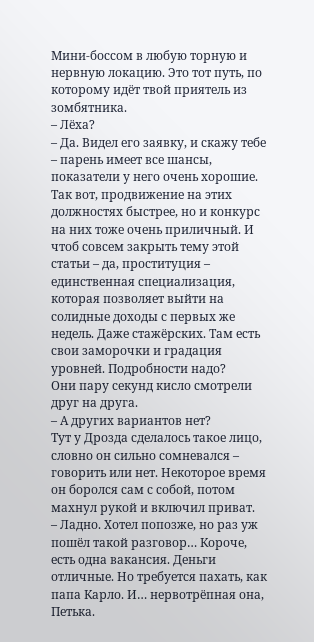Мини-боссом в любую торную и нервную локацию. Это тот путь, по которому идёт твой приятель из зомбятника.
– Лёха?
– Да. Видел его заявку, и скажу тебе – парень имеет все шансы, показатели у него очень хорошие. Так вот, продвижение на этих должностях быстрее, но и конкурс на них тоже очень приличный. И чтоб совсем закрыть тему этой статьи – да, проституция – единственная специализация, которая позволяет выйти на солидные доходы с первых же недель. Даже стажёрских. Там есть свои заморочки и градация уровней. Подробности надо?
Они пару секунд кисло смотрели друг на друга.
– А других вариантов нет?
Тут у Дрозда сделалось такое лицо, словно он сильно сомневался – говорить или нет. Некоторое время он боролся сам с собой, потом махнул рукой и включил приват.
– Ладно. Хотел попозже, но раз уж пошёл такой разговор… Короче, есть одна вакансия. Деньги отличные. Но требуется пахать, как папа Карло. И… нервотрёпная она, Петька.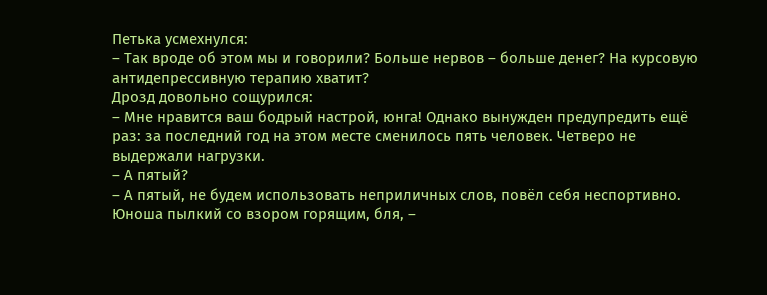Петька усмехнулся:
– Так вроде об этом мы и говорили? Больше нервов – больше денег? На курсовую антидепрессивную терапию хватит?
Дрозд довольно сощурился:
– Мне нравится ваш бодрый настрой, юнга! Однако вынужден предупредить ещё раз: за последний год на этом месте сменилось пять человек. Четверо не выдержали нагрузки.
– А пятый?
– А пятый, не будем использовать неприличных слов, повёл себя неспортивно. Юноша пылкий со взором горящим, бля, –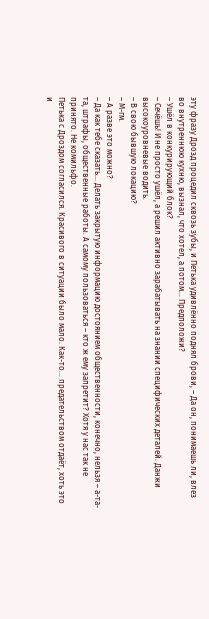эту фразу Дрозд процедил сквозь зубы, и Петька удивлённо поднял брови, – Да он, понимаешь ли, влез во внутреннюю кухню, вызнал, что хотел, а потом… Предположи?
– Ушёл в конкурирующий блок?
– Сечёшь! И не просто ушёл, а решил активно зарабатывать на знании специфических деталей. Данжи высокоуровневые водить.
– В свою бывшую локацию?
– М-гм.
– А разве это можно?
– Да как тебе сказать… Делать закрытую информацию достоянием общественности, конечно, нельзя – а-та-та, штрафы, общественные работы. А самому пользоваться – кто ж ему запретит? Хотя у нас так не принято. Не комильфо.
Петька с Дроздом согласился. Красивого в ситуации было мало. Как-то… предательством отдаёт, хоть это и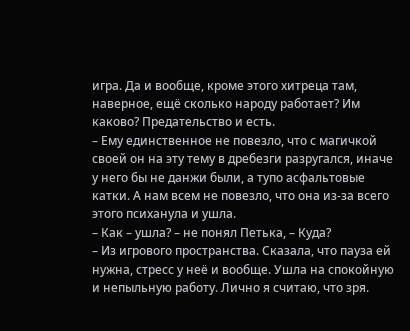игра. Да и вообще, кроме этого хитреца там, наверное, ещё сколько народу работает? Им каково? Предательство и есть.
– Ему единственное не повезло, что с магичкой своей он на эту тему в дребезги разругался, иначе у него бы не данжи были, а тупо асфальтовые катки. А нам всем не повезло, что она из-за всего этого психанула и ушла.
– Как – ушла? – не понял Петька, – Куда?
– Из игрового пространства. Сказала, что пауза ей нужна, стресс у неё и вообще. Ушла на спокойную и непыльную работу. Лично я считаю, что зря.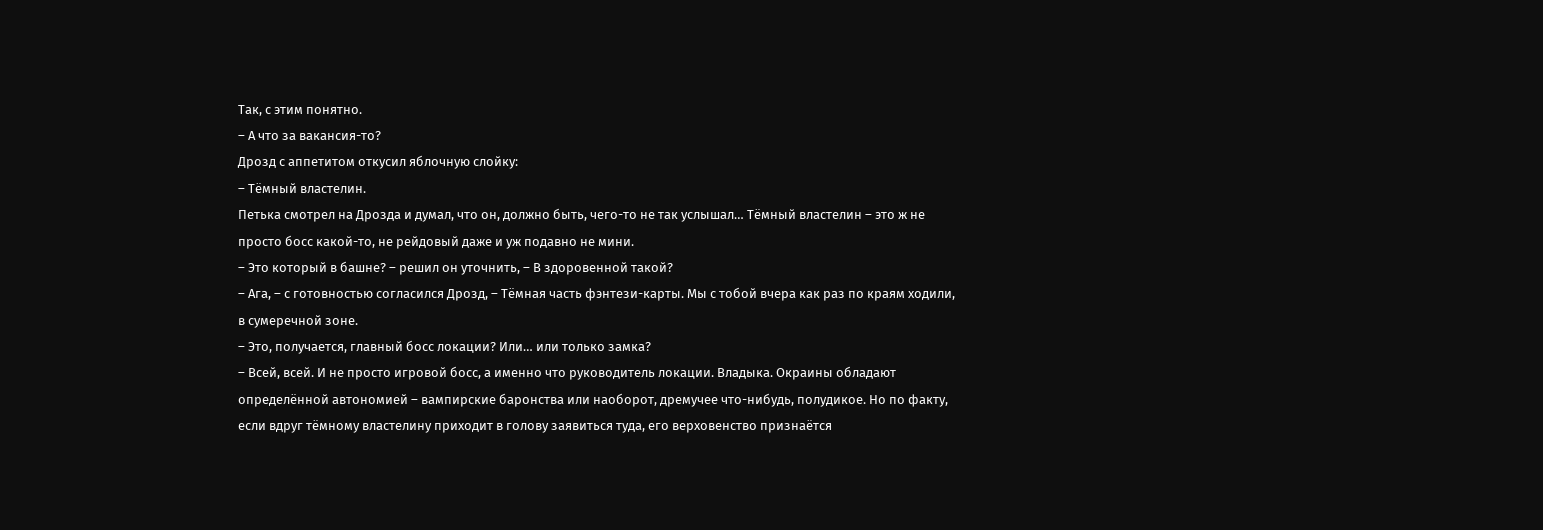Так, с этим понятно.
– А что за вакансия-то?
Дрозд с аппетитом откусил яблочную слойку:
– Тёмный властелин.
Петька смотрел на Дрозда и думал, что он, должно быть, чего-то не так услышал… Тёмный властелин – это ж не просто босс какой-то, не рейдовый даже и уж подавно не мини.
– Это который в башне? – решил он уточнить, – В здоровенной такой?
– Ага, – с готовностью согласился Дрозд, – Тёмная часть фэнтези-карты. Мы с тобой вчера как раз по краям ходили, в сумеречной зоне.
– Это, получается, главный босс локации? Или… или только замка?
– Всей, всей. И не просто игровой босс, а именно что руководитель локации. Владыка. Окраины обладают определённой автономией – вампирские баронства или наоборот, дремучее что-нибудь, полудикое. Но по факту, если вдруг тёмному властелину приходит в голову заявиться туда, его верховенство признаётся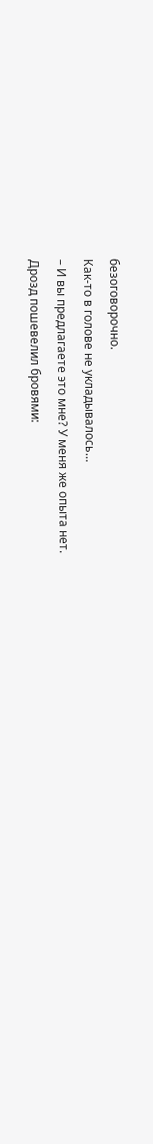безоговорочно.
Как-то в голове не укладывалось…
– И вы предлагаете это мне? У меня же опыта нет.
Дрозд пошевелил бровями: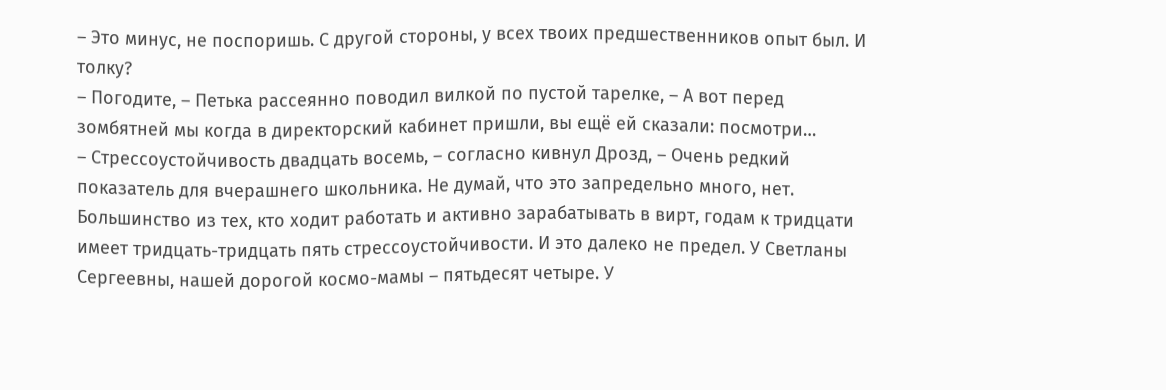– Это минус, не поспоришь. С другой стороны, у всех твоих предшественников опыт был. И толку?
– Погодите, – Петька рассеянно поводил вилкой по пустой тарелке, – А вот перед зомбятней мы когда в директорский кабинет пришли, вы ещё ей сказали: посмотри…
– Стрессоустойчивость двадцать восемь, – согласно кивнул Дрозд, – Очень редкий показатель для вчерашнего школьника. Не думай, что это запредельно много, нет. Большинство из тех, кто ходит работать и активно зарабатывать в вирт, годам к тридцати имеет тридцать-тридцать пять стрессоустойчивости. И это далеко не предел. У Светланы Сергеевны, нашей дорогой космо-мамы – пятьдесят четыре. У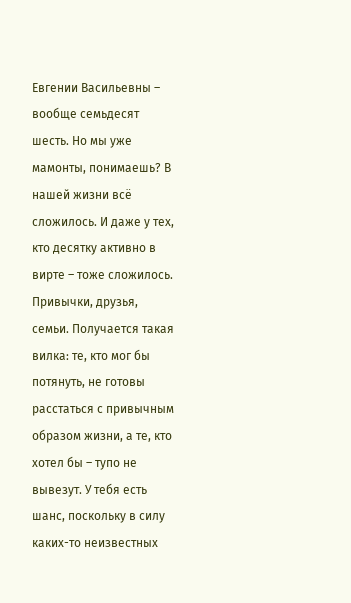Евгении Васильевны – вообще семьдесят шесть. Но мы уже мамонты, понимаешь? В нашей жизни всё сложилось. И даже у тех, кто десятку активно в вирте – тоже сложилось. Привычки, друзья, семьи. Получается такая вилка: те, кто мог бы потянуть, не готовы расстаться с привычным образом жизни, а те, кто хотел бы – тупо не вывезут. У тебя есть шанс, поскольку в силу каких-то неизвестных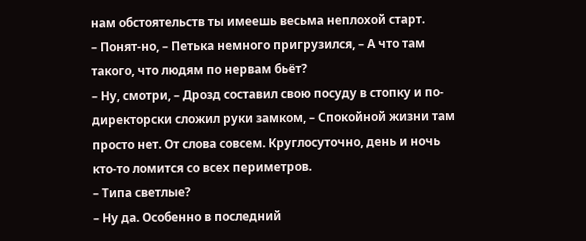нам обстоятельств ты имеешь весьма неплохой старт.
– Понят-но, – Петька немного пригрузился, – А что там такого, что людям по нервам бьёт?
– Ну, смотри, – Дрозд составил свою посуду в стопку и по-директорски сложил руки замком, – Спокойной жизни там просто нет. От слова совсем. Круглосуточно, день и ночь кто-то ломится со всех периметров.
– Типа светлые?
– Ну да. Особенно в последний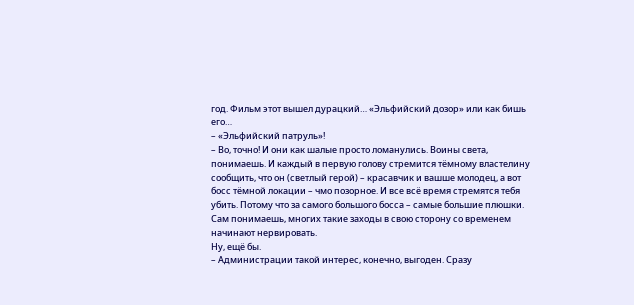год. Фильм этот вышел дурацкий… «Эльфийский дозор» или как бишь его…
– «Эльфийский патруль»!
– Во, точно! И они как шалые просто ломанулись. Воины света, понимаешь. И каждый в первую голову стремится тёмному властелину сообщить, что он (светлый герой) – красавчик и вашше молодец, а вот босс тёмной локации – чмо позорное. И все всё время стремятся тебя убить. Потому что за самого большого босса – самые большие плюшки. Сам понимаешь, многих такие заходы в свою сторону со временем начинают нервировать.
Ну, ещё бы.
– Администрации такой интерес, конечно, выгоден. Сразу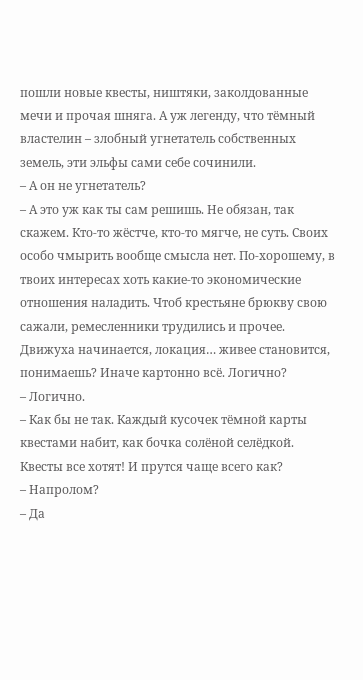пошли новые квесты, ништяки, заколдованные мечи и прочая шняга. А уж легенду, что тёмный властелин – злобный угнетатель собственных земель, эти эльфы сами себе сочинили.
– А он не угнетатель?
– А это уж как ты сам решишь. Не обязан, так скажем. Кто-то жёстче, кто-то мягче, не суть. Своих особо чмырить вообще смысла нет. По-хорошему, в твоих интересах хоть какие-то экономические отношения наладить. Чтоб крестьяне брюкву свою сажали, ремесленники трудились и прочее. Движуха начинается, локация… живее становится, понимаешь? Иначе картонно всё. Логично?
– Логично.
– Как бы не так. Каждый кусочек тёмной карты квестами набит, как бочка солёной селёдкой. Квесты все хотят! И прутся чаще всего как?
– Напролом?
– Да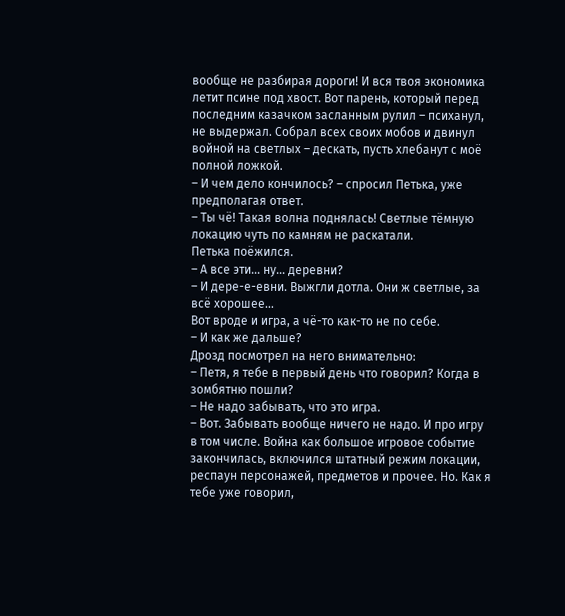вообще не разбирая дороги! И вся твоя экономика летит псине под хвост. Вот парень, который перед последним казачком засланным рулил – психанул, не выдержал. Собрал всех своих мобов и двинул войной на светлых – дескать, пусть хлебанут с моё полной ложкой.
– И чем дело кончилось? – спросил Петька, уже предполагая ответ.
– Ты чё! Такая волна поднялась! Светлые тёмную локацию чуть по камням не раскатали.
Петька поёжился.
– А все эти… ну… деревни?
– И дере-е-евни. Выжгли дотла. Они ж светлые, за всё хорошее…
Вот вроде и игра, а чё-то как-то не по себе.
– И как же дальше?
Дрозд посмотрел на него внимательно:
– Петя, я тебе в первый день что говорил? Когда в зомбятню пошли?
– Не надо забывать, что это игра.
– Вот. Забывать вообще ничего не надо. И про игру в том числе. Война как большое игровое событие закончилась, включился штатный режим локации, респаун персонажей, предметов и прочее. Но. Как я тебе уже говорил,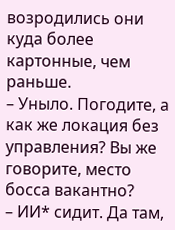возродились они куда более картонные, чем раньше.
– Уныло. Погодите, а как же локация без управления? Вы же говорите, место босса вакантно?
– ИИ* сидит. Да там,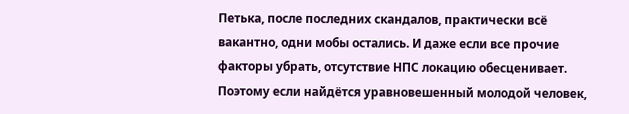Петька, после последних скандалов, практически всё вакантно, одни мобы остались. И даже если все прочие факторы убрать, отсутствие НПС локацию обесценивает. Поэтому если найдётся уравновешенный молодой человек,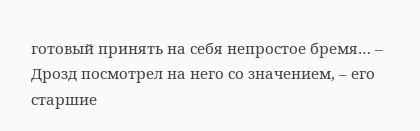готовый принять на себя непростое бремя… – Дрозд посмотрел на него со значением, – его старшие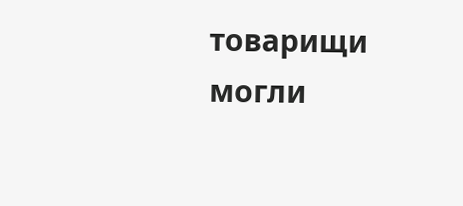товарищи могли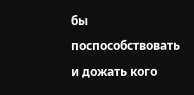бы поспособствовать и дожать кого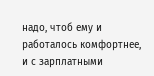надо, чтоб ему и работалось комфортнее, и с зарплатными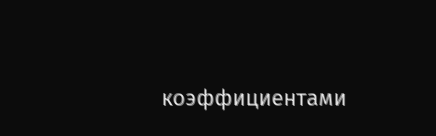коэффициентами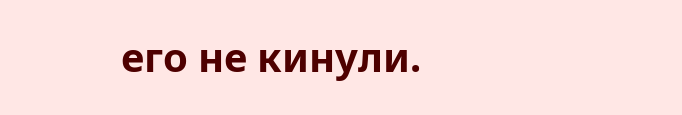его не кинули.